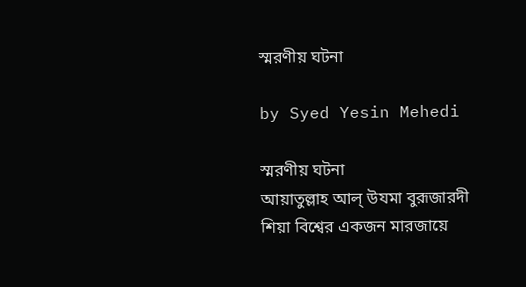স্মরণীয় ঘটনা

by Syed Yesin Mehedi

স্মরণীয় ঘটনা
আয়াতুল্লাহ আল্ উযমা বুরূজারদী শিয়া বিশ্বের একজন মারজায়ে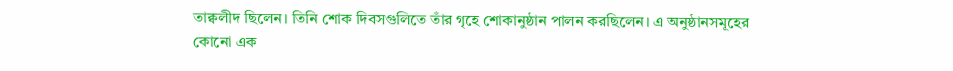তাক্বলীদ ছিলেন। তিনি শোক দিবসগুলিতে তাঁর গৃহে শোকানুষ্ঠান পালন করছিলেন। এ অনুষ্ঠানসমূহের কোনো এক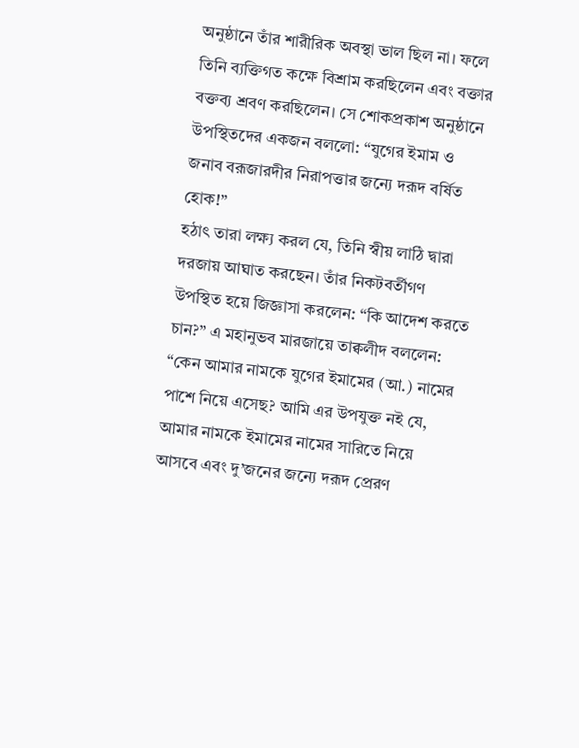অনুষ্ঠানে তাঁর শারীরিক অবস্থা ভাল ছিল না। ফলে তিনি ব্যক্তিগত কক্ষে বিশ্রাম করছিলেন এবং বক্তার বক্তব্য শ্রবণ করছিলেন। সে শোকপ্রকাশ অনুষ্ঠানে উপস্থিতদের একজন বললো: “যুগের ইমাম ও জনাব বরূজারদীর নিরাপত্তার জন্যে দরূদ বর্ষিত হোক!”
হঠাৎ তারা লক্ষ্য করল যে, তিনি স্বীয় লাঠি দ্বারা দরজায় আঘাত করছেন। তাঁর নিকটবর্তীগণ উপস্থিত হয়ে জিজ্ঞাসা করলেন: “কি আদেশ করতে চান?” এ মহানুভব মারজায়ে তাক্বলীদ বললেন: “কেন আমার নামকে যুগের ইমামের (আ.) নামের পাশে নিয়ে এসেছ? আমি এর উপযুক্ত নই যে, আমার নামকে ইমামের নামের সারিতে নিয়ে আসবে এবং দু’জনের জন্যে দরূদ প্রেরণ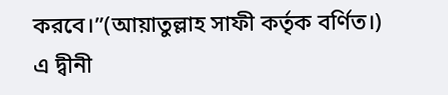করবে।”(আয়াতুল্লাহ সাফী কর্তৃক বর্ণিত।)
এ দ্বীনী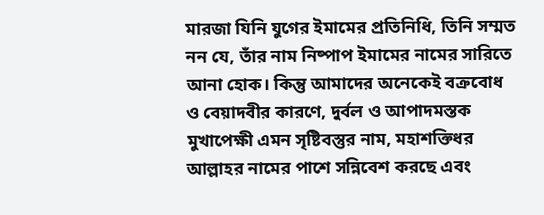মারজা যিনি যুগের ইমামের প্রতিনিধি, তিনি সম্মত নন যে, তাঁর নাম নিষ্পাপ ইমামের নামের সারিতে আনা হোক। কিন্তু আমাদের অনেকেই বক্রবোধ ও বেয়াদবীর কারণে, দুর্বল ও আপাদমস্তক মুখাপেক্ষী এমন সৃষ্টিবস্তুর নাম, মহাশক্তিধর আল্লাহর নামের পাশে সন্নিবেশ করছে এবং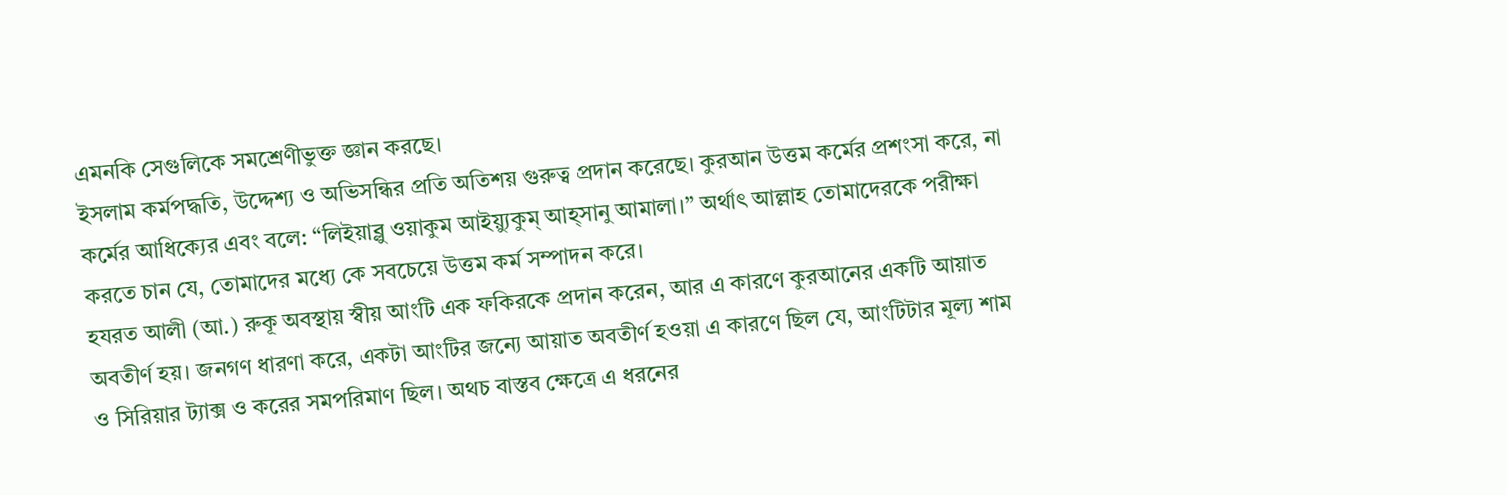এমনকি সেগুলিকে সমশ্রেণীভুক্ত জ্ঞান করছে।
ইসলাম কর্মপদ্ধতি, উদ্দেশ্য ও অভিসন্ধির প্রতি অতিশয় গুরুত্ব প্রদান করেছে। কুরআন উত্তম কর্মের প্রশংসা করে, না কর্মের আধিক্যের এবং বলে: “লিইয়াব্লু ওয়াকুম আইয়্যুকুম্ আহ্সানু আমালা।” অর্থাৎ আল্লাহ তোমাদেরকে পরীক্ষা করতে চান যে, তোমাদের মধ্যে কে সবচেয়ে উত্তম কর্ম সম্পাদন করে।
হযরত আলী (আ.) রুকূ অবস্থায় স্বীয় আংটি এক ফকিরকে প্রদান করেন, আর এ কারণে কুরআনের একটি আয়াত অবতীর্ণ হয়। জনগণ ধারণা করে, একটা আংটির জন্যে আয়াত অবতীর্ণ হওয়া এ কারণে ছিল যে, আংটিটার মূল্য শাম ও সিরিয়ার ট্যাক্স ও করের সমপরিমাণ ছিল। অথচ বাস্তব ক্ষেত্রে এ ধরনের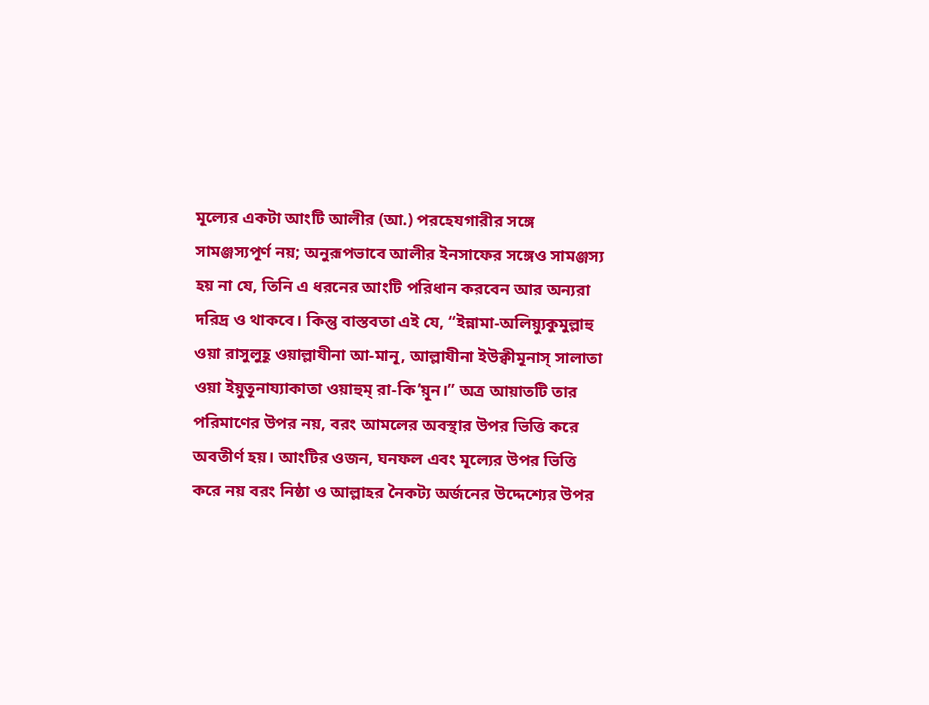মূল্যের একটা আংটি আলীর (আ.) পরহেযগারীর সঙ্গে সামঞ্জস্যপূর্ণ নয়; অনুরূপভাবে আলীর ইনসাফের সঙ্গেও সামঞ্জস্য হয় না যে, তিনি এ ধরনের আংটি পরিধান করবেন আর অন্যরা দরিদ্র ও থাকবে। কিন্তু বাস্তবতা এই যে, “ইন্নামা-অলিয়্যুকুমুল্লাহু ওয়া রাসুলুহূ ওয়াল্লাযীনা আ-মানূ, আল্লাযীনা ইউক্বীমূনাস্ সালাতা ওয়া ইয়ুতূনায্যাকাতা ওয়াহুম্ রা-কি’য়ূন।” অত্র আয়াতটি তার পরিমাণের উপর নয়, বরং আমলের অবস্থার উপর ভিত্তি করে অবতীর্ণ হয়। আংটির ওজন, ঘনফল এবং মূল্যের উপর ভিত্তি করে নয় বরং নিষ্ঠা ও আল্লাহর নৈকট্য অর্জনের উদ্দেশ্যের উপর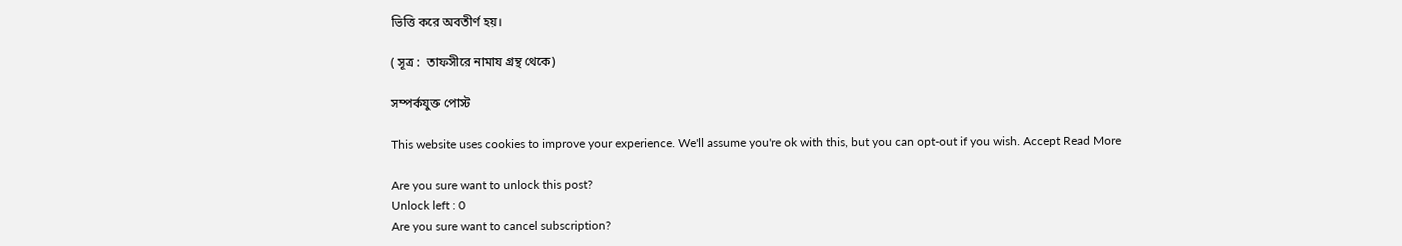ভিত্তি করে অবতীর্ণ হয়।

( সূত্র :  তাফসীরে নামায গ্রন্থ থেকে)

সম্পর্কযুক্ত পোস্ট

This website uses cookies to improve your experience. We'll assume you're ok with this, but you can opt-out if you wish. Accept Read More

Are you sure want to unlock this post?
Unlock left : 0
Are you sure want to cancel subscription?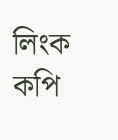লিংক কপি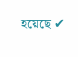হয়েছে ✔